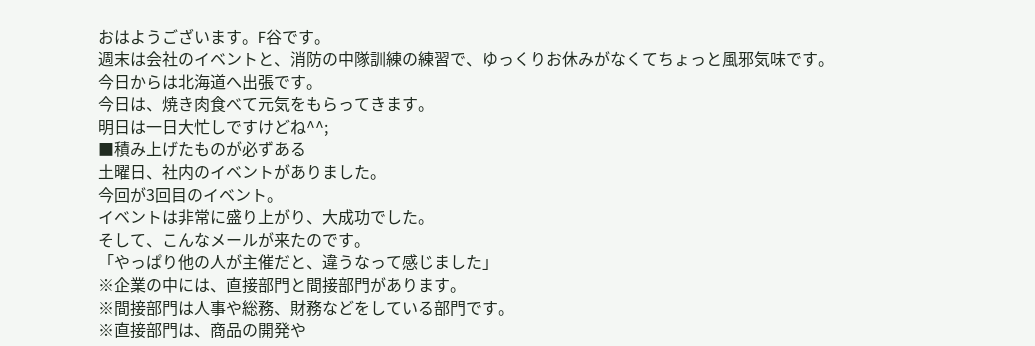おはようございます。F谷です。
週末は会社のイベントと、消防の中隊訓練の練習で、ゆっくりお休みがなくてちょっと風邪気味です。
今日からは北海道へ出張です。
今日は、焼き肉食べて元気をもらってきます。
明日は一日大忙しですけどね^^;
■積み上げたものが必ずある
土曜日、社内のイベントがありました。
今回が3回目のイベント。
イベントは非常に盛り上がり、大成功でした。
そして、こんなメールが来たのです。
「やっぱり他の人が主催だと、違うなって感じました」
※企業の中には、直接部門と間接部門があります。
※間接部門は人事や総務、財務などをしている部門です。
※直接部門は、商品の開発や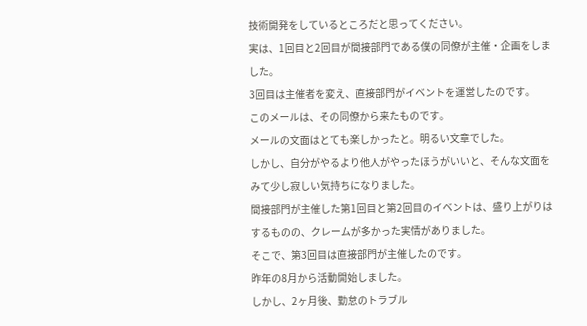技術開発をしているところだと思ってください。
実は、1回目と2回目が間接部門である僕の同僚が主催・企画をしました。
3回目は主催者を変え、直接部門がイベントを運営したのです。
このメールは、その同僚から来たものです。
メールの文面はとても楽しかったと。明るい文章でした。
しかし、自分がやるより他人がやったほうがいいと、そんな文面をみて少し寂しい気持ちになりました。
間接部門が主催した第1回目と第2回目のイベントは、盛り上がりはするものの、クレームが多かった実情がありました。
そこで、第3回目は直接部門が主催したのです。
昨年の8月から活動開始しました。
しかし、2ヶ月後、勤怠のトラブル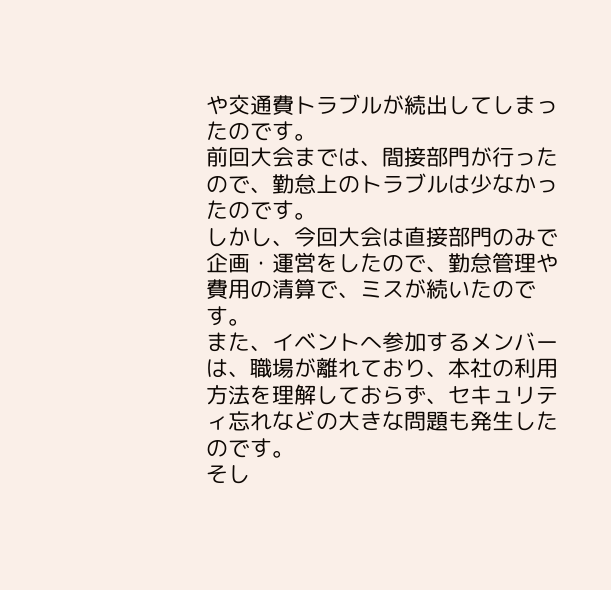や交通費トラブルが続出してしまったのです。
前回大会までは、間接部門が行ったので、勤怠上のトラブルは少なかったのです。
しかし、今回大会は直接部門のみで企画・運営をしたので、勤怠管理や費用の清算で、ミスが続いたのです。
また、イベントへ参加するメンバーは、職場が離れており、本社の利用方法を理解しておらず、セキュリティ忘れなどの大きな問題も発生したのです。
そし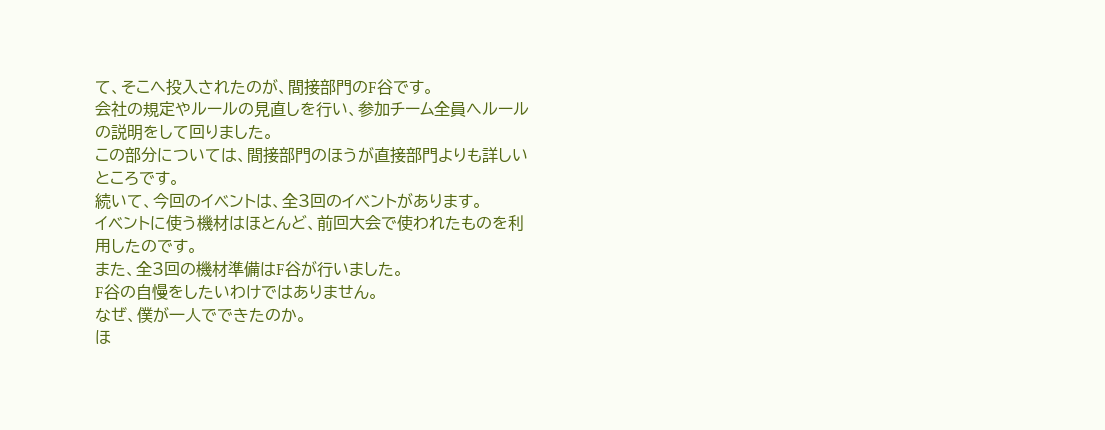て、そこへ投入されたのが、間接部門のF谷です。
会社の規定やルールの見直しを行い、参加チーム全員へルールの説明をして回りました。
この部分については、間接部門のほうが直接部門よりも詳しいところです。
続いて、今回のイベントは、全3回のイベントがあります。
イベントに使う機材はほとんど、前回大会で使われたものを利用したのです。
また、全3回の機材準備はF谷が行いました。
F谷の自慢をしたいわけではありません。
なぜ、僕が一人でできたのか。
ほ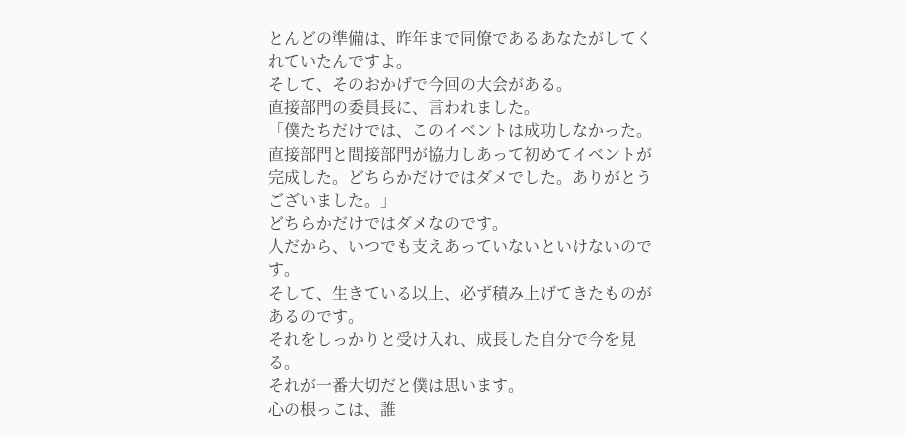とんどの準備は、昨年まで同僚であるあなたがしてくれていたんですよ。
そして、そのおかげで今回の大会がある。
直接部門の委員長に、言われました。
「僕たちだけでは、このイベントは成功しなかった。直接部門と間接部門が協力しあって初めてイベントが完成した。どちらかだけではダメでした。ありがとうございました。」
どちらかだけではダメなのです。
人だから、いつでも支えあっていないといけないのです。
そして、生きている以上、必ず積み上げてきたものがあるのです。
それをしっかりと受け入れ、成長した自分で今を見る。
それが一番大切だと僕は思います。
心の根っこは、誰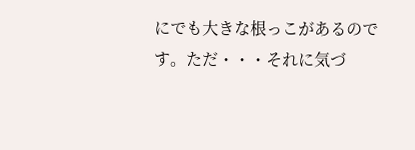にでも大きな根っこがあるのです。ただ・・・それに気づ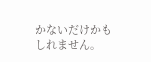かないだけかもしれません。